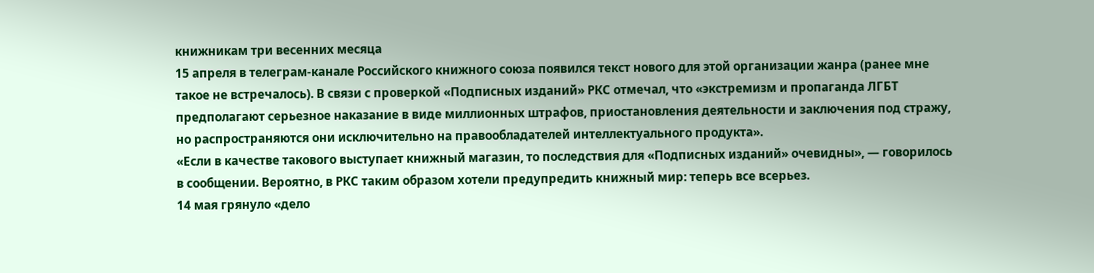книжникам три весенних месяца
15 апреля в телеграм-канале Российского книжного союза появился текст нового для этой организации жанра (ранее мне такое не встречалось). В связи с проверкой «Подписных изданий» РКС отмечал, что «экстремизм и пропаганда ЛГБТ предполагают серьезное наказание в виде миллионных штрафов, приостановления деятельности и заключения под стражу, но распространяются они исключительно на правообладателей интеллектуального продукта».
«Если в качестве такового выступает книжный магазин, то последствия для «Подписных изданий» очевидны», — говорилось в сообщении. Вероятно, в РКС таким образом хотели предупредить книжный мир: теперь все всерьез.
14 мая грянуло «дело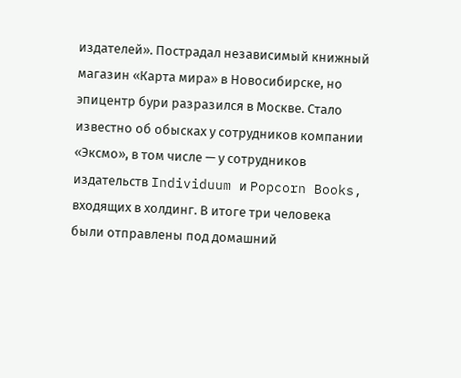издателей». Пострадал независимый книжный магазин «Карта мира» в Новосибирске, но эпицентр бури разразился в Москве. Стало известно об обысках у сотрудников компании «Эксмо», в том числе — у сотрудников издательств Individuum и Popcorn Books, входящих в холдинг. В итоге три человека были отправлены под домашний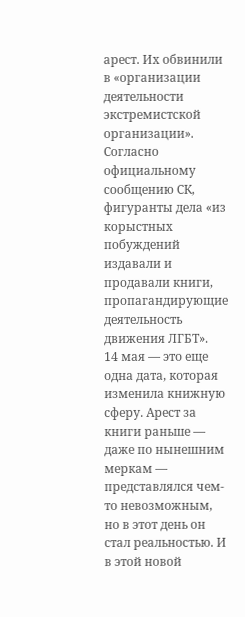арест. Их обвинили в «организации деятельности экстремистской организации». Согласно официальному сообщению СК, фигуранты дела «из корыстных побуждений издавали и продавали книги, пропагандирующие деятельность движения ЛГБТ».
14 мая — это еще одна дата, которая изменила книжную сферу. Арест за книги раньше — даже по нынешним меркам — представлялся чем-то невозможным, но в этот день он стал реальностью. И в этой новой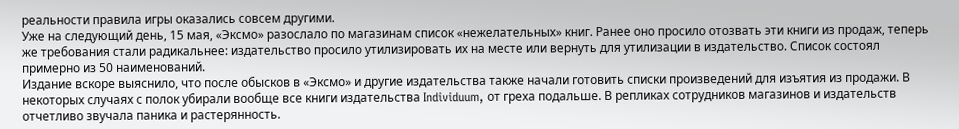реальности правила игры оказались совсем другими.
Уже на следующий день, 15 мая, «Эксмо» разослало по магазинам список «нежелательных» книг. Ранее оно просило отозвать эти книги из продаж, теперь же требования стали радикальнее: издательство просило утилизировать их на месте или вернуть для утилизации в издательство. Список состоял примерно из 50 наименований.
Издание вскоре выяснило, что после обысков в «Эксмо» и другие издательства также начали готовить списки произведений для изъятия из продажи. В некоторых случаях с полок убирали вообще все книги издательства Individuum, от греха подальше. В репликах сотрудников магазинов и издательств отчетливо звучала паника и растерянность.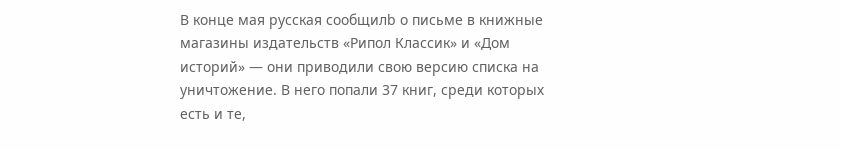В конце мая русская сообщилb о письме в книжные магазины издательств «Рипол Классик» и «Дом историй» — они приводили свою версию списка на уничтожение. В него попали 37 книг, среди которых есть и те,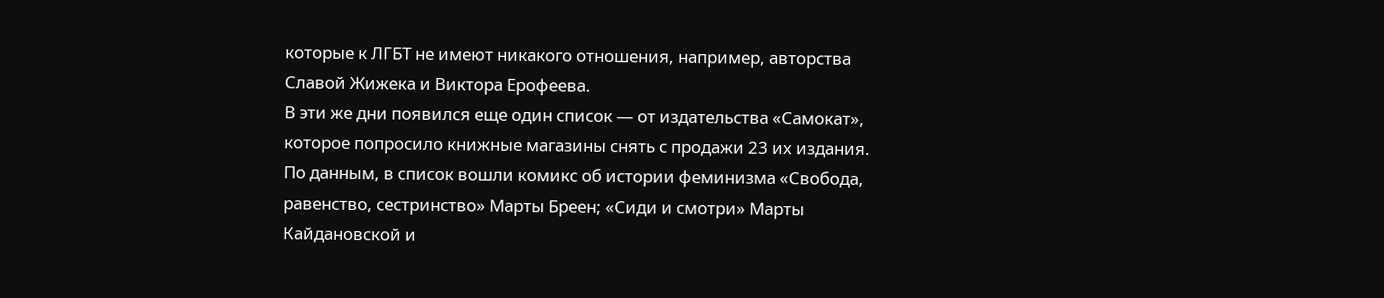которые к ЛГБТ не имеют никакого отношения, например, авторства Славой Жижека и Виктора Ерофеева.
В эти же дни появился еще один список — от издательства «Самокат», которое попросило книжные магазины снять с продажи 23 их издания. По данным, в список вошли комикс об истории феминизма «Свобода, равенство, сестринство» Марты Бреен; «Сиди и смотри» Марты Кайдановской и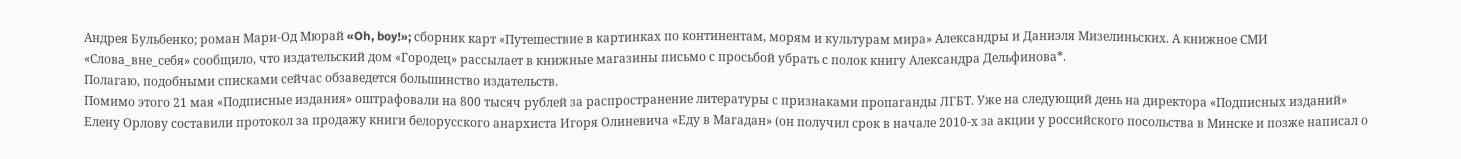Андрея Бульбенко; роман Мари-Од Мюрай «Oh, boy!»; сборник карт «Путешествие в картинках по континентам, морям и культурам мира» Александры и Даниэля Мизелиньских. А книжное СМИ «Слова_вне_себя» сообщило, что издательский дом «Городец» рассылает в книжные магазины письмо с просьбой убрать с полок книгу Александра Дельфинова*.
Полагаю, подобными списками сейчас обзаведется большинство издательств.
Помимо этого 21 мая «Подписные издания» оштрафовали на 800 тысяч рублей за распространение литературы с признаками пропаганды ЛГБТ. Уже на следующий день на директора «Подписных изданий» Елену Орлову составили протокол за продажу книги белорусского анархиста Игоря Олиневича «Еду в Магадан» (он получил срок в начале 2010-х за акции у российского посольства в Минске и позже написал о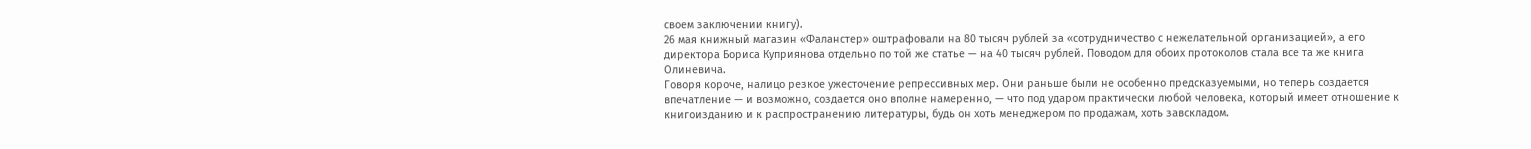своем заключении книгу).
26 мая книжный магазин «Фаланстер» оштрафовали на 80 тысяч рублей за «сотрудничество с нежелательной организацией», а его директора Бориса Куприянова отдельно по той же статье — на 40 тысяч рублей. Поводом для обоих протоколов стала все та же книга Олиневича.
Говоря короче, налицо резкое ужесточение репрессивных мер. Они раньше были не особенно предсказуемыми, но теперь создается впечатление — и возможно, создается оно вполне намеренно, — что под ударом практически любой человека, который имеет отношение к книгоизданию и к распространению литературы, будь он хоть менеджером по продажам, хоть завскладом.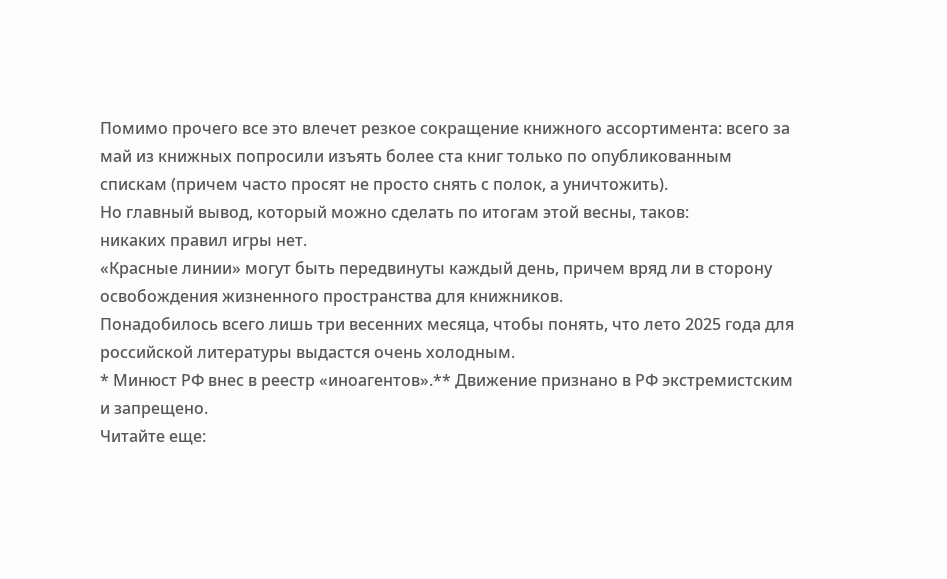Помимо прочего все это влечет резкое сокращение книжного ассортимента: всего за май из книжных попросили изъять более ста книг только по опубликованным спискам (причем часто просят не просто снять с полок, а уничтожить).
Но главный вывод, который можно сделать по итогам этой весны, таков:
никаких правил игры нет.
«Красные линии» могут быть передвинуты каждый день, причем вряд ли в сторону освобождения жизненного пространства для книжников.
Понадобилось всего лишь три весенних месяца, чтобы понять, что лето 2025 года для российской литературы выдастся очень холодным.
* Минюст РФ внес в реестр «иноагентов».** Движение признано в РФ экстремистским и запрещено.
Читайте еще: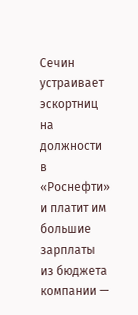Сечин устраивает эскортниц на должности в «Роснефти» и платит им большие зарплаты из бюджета компании —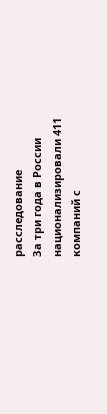расследование
За три года в России национализировали 411 компаний с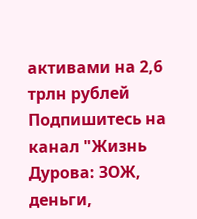активами на 2,6 трлн рублей
Подпишитесь на канал "Жизнь Дурова: ЗОЖ, деньги,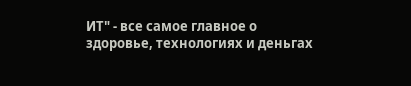ИТ" - все самое главное о здоровье, технологиях и деньгах